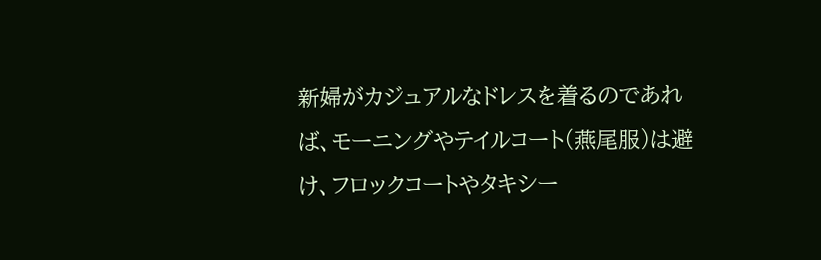新婦がカジュアルなドレスを着るのであれば、モーニングやテイルコート(燕尾服)は避け、フロックコートやタキシー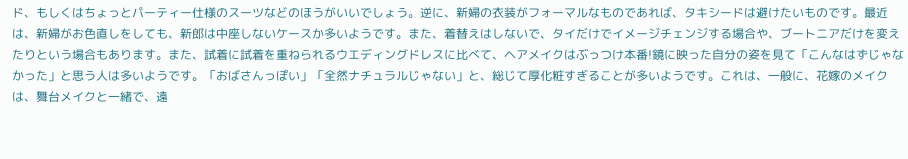ド、もしくはちょっとパーティー仕様のスーツなどのほうがいいでしょう。逆に、新婦の衣装がフォーマルなものであれば、タキシードは避けたいものです。最近は、新婦がお色直しをしても、新郎は中座しないケースか多いようです。また、着替えはしないで、タイだけでイメージチェンジする場合や、ブートニアだけを変えたりという場合もあります。また、試着に試着を重ねられるウエディングドレスに比べて、ヘアメイクはぶっつけ本番!鏡に映った自分の姿を見て「こんなはずじゃなかった」と思う人は多いようです。「おばさんっぽい」「全然ナチュラルじゃない」と、総じて厚化粧すぎることが多いようです。これは、一般に、花嫁のメイクは、舞台メイクと一緒で、遠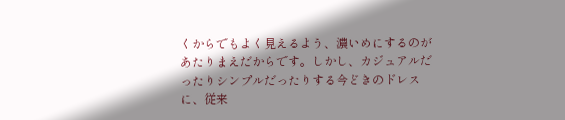くからでもよく見えるよう、濃いめにするのがあたりまえだからです。しかし、カジュアルだったりシンプルだったりする今どきのドレスに、従来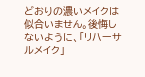どおりの濃いメイクは似合いません。後悔しないように、「リハーサルメイク」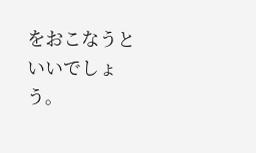をおこなうといいでしょう。